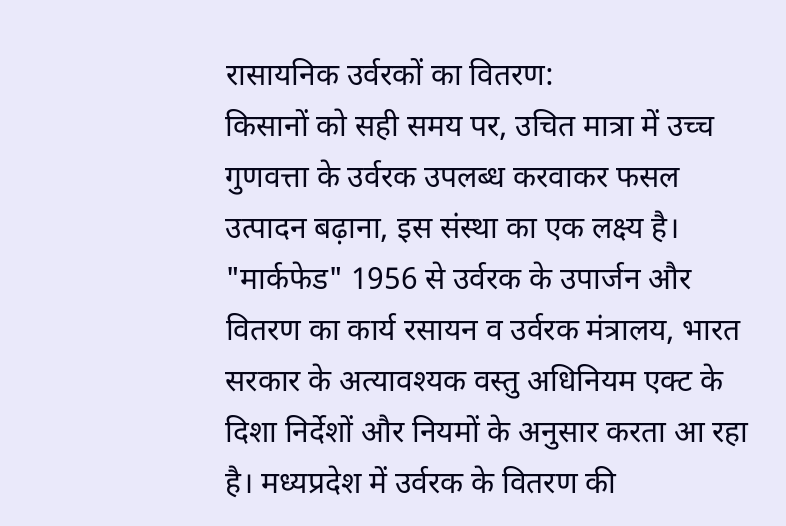रासायनिक उर्वरकों का वितरण:
किसानों को सही समय पर, उचित मात्रा में उच्च गुणवत्ता के उर्वरक उपलब्ध करवाकर फसल उत्पादन बढ़ाना, इस संस्था का एक लक्ष्य है।
"मार्कफेड" 1956 से उर्वरक के उपार्जन और वितरण का कार्य रसायन व उर्वरक मंत्रालय, भारत सरकार के अत्यावश्यक वस्तु अधिनियम एक्ट के दिशा निर्देशों और नियमों के अनुसार करता आ रहा है। मध्यप्रदेश में उर्वरक के वितरण की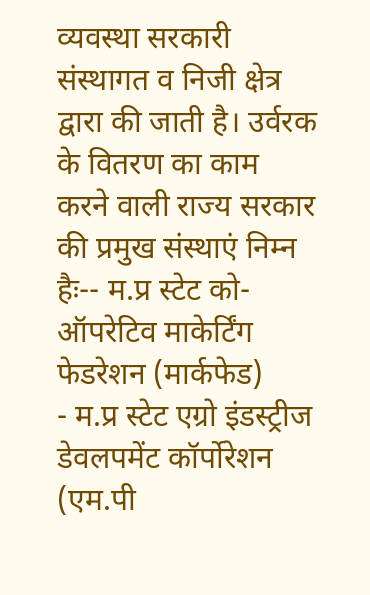व्यवस्था सरकारी संस्थागत व निजी क्षेत्र द्वारा की जाती है। उर्वरक के वितरण का काम करने वाली राज्य सरकार की प्रमुख संस्थाएं निम्न हैः-- म.प्र स्टेट को-ऑपरेटिव माकेर्टिंग फेडरेशन (मार्कफेड)
- म.प्र स्टेट एग्रो इंडस्ट्रीज डेवलपमेंट कॉर्पोरेशन (एम.पी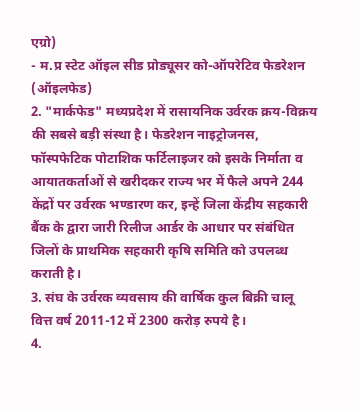एग्रो)
- म.प्र स्टेट ऑइल सीड प्रोड्यूसर को-ऑपरेटिव फेडरेशन (ऑइलफेड)
2. "मार्कफेड" मध्यप्रदेश में रासायनिक उर्वरक क्रय-विक्रय की सबसे बड़ी संस्था है। फेडरेशन नाइट्रोजनस, फॉस्पफेटिक पोटाशिक फर्टिलाइजर को इसके निर्माता व आयातकर्ताओं से खरीदकर राज्य भर में फैले अपने 244 केंद्रों पर उर्वरक भण्डारण कर, इन्हें जिला केंद्रीय सहकारी बैंक के द्वारा जारी रिलीज आर्डर के आधार पर संबंधित जिलों के प्राथमिक सहकारी कृषि समिति को उपलब्ध कराती है।
3. संघ के उर्वरक व्यवसाय की वार्षिक कुल बिक्री चालू वित्त वर्ष 2011-12 में 2300 करोड़ रुपये है।
4.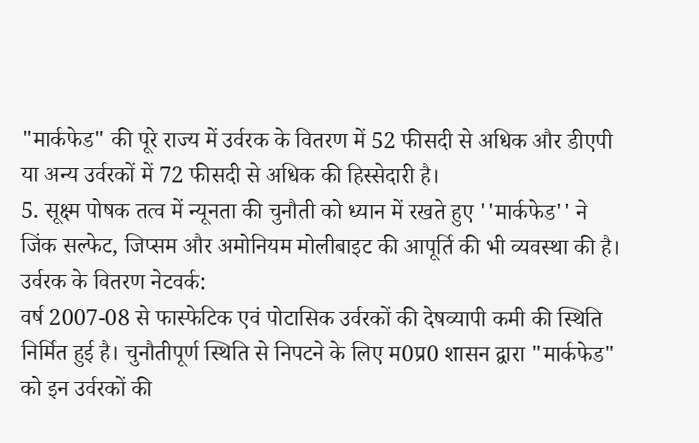"मार्कफेड" की पूरे राज्य में उर्वरक के वितरण में 52 फीसदी से अधिक और डीएपी या अन्य उर्वरकों में 72 फीसदी से अधिक की हिस्सेदारी है।
5. सूक्ष्म पोषक तत्व में न्यूनता की चुनौती को ध्यान में रखते हुए ''मार्कफेड'' ने जिंक सल्फेट, जिप्सम और अमोनियम मोलीबाइट की आपूर्ति की भी व्यवस्था की है।
उर्वरक के वितरण नेटवर्क:
वर्ष 2007-08 से फास्फेटिक एवं पोटासिक उर्वरकों की देषव्यापी कमी की स्थिति निर्मित हुई है। चुनौतीपूर्ण स्थिति से निपटने के लिए म0प्र0 शासन द्वारा "मार्कफेड" को इन उर्वरकों की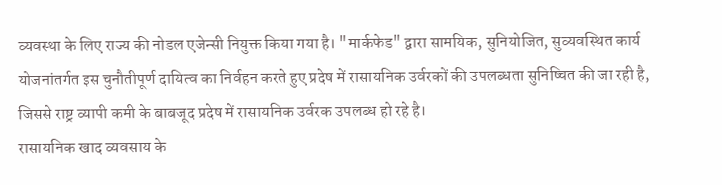व्यवस्था के लिए राज्य की नोडल एजेन्सी नियुक्त किया गया है। "मार्कफेड" द्वारा सामयिक, सुनियोजित, सुव्यवस्थित कार्य योजनांतर्गत इस चुनौतीपूर्ण दायित्व का निर्वहन करते हुए प्रदेष में रासायनिक उर्वरकों की उपलब्धता सुनिष्चित की जा रही है, जिससे राष्ट्र व्यापी कमी के बाबजूद प्रदेष में रासायनिक उर्वरक उपलब्ध हो रहे है।
रासायनिक खाद व्यवसाय के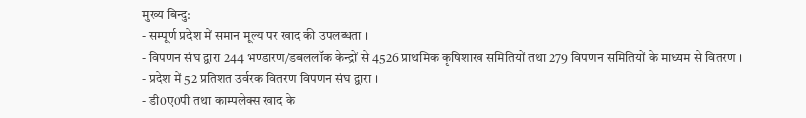मुख्य बिन्दु:
- सम्पूर्ण प्रदेश में समान मूल्य पर खाद की उपलब्धता ।
- विपणन संघ द्वारा 244 भण्डारण/डबललॉक केन्द्रों से 4526 प्राथमिक कृषिशाख समितियों तथा 279 विपणन समितियों के माध्यम से वितरण ।
- प्रदेश में 52 प्रतिशत उर्वरक वितरण विपणन संघ द्वारा ।
- डी0ए0पी तथा काम्पलेक्स खाद के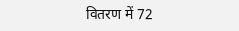वितरण में 72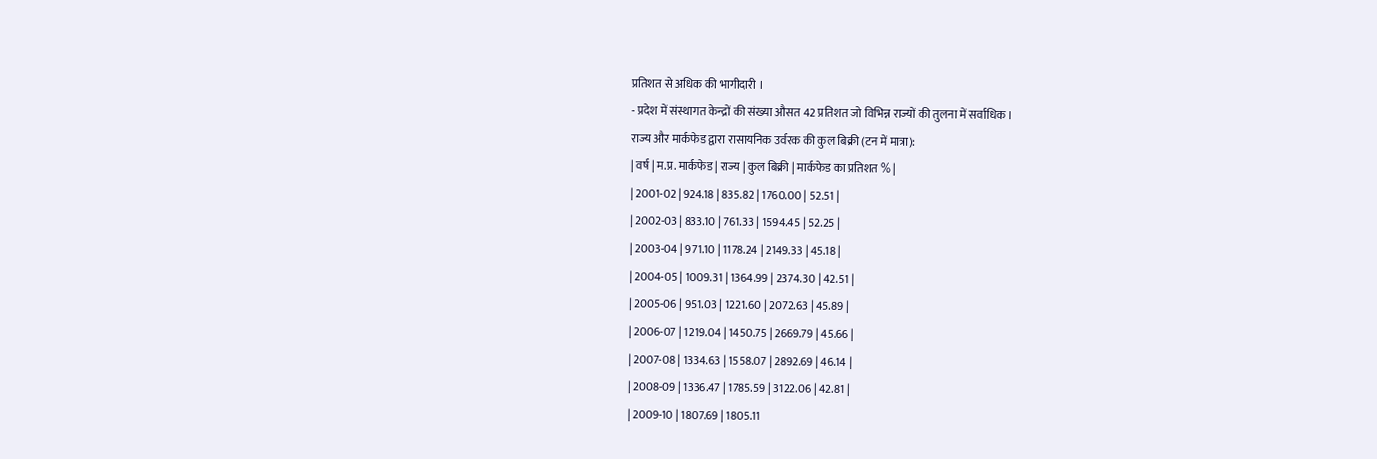प्रतिशत से अधिक की भागीदारी ।
- प्रदेश में संस्थागत केन्द्रों की संख्या औसत 42 प्रतिशत जो विभिन्न राज्यों की तुलना में सर्वाधिक ।
राज्य और मार्कफेड द्वारा रासायनिक उर्वरक की कुल बिक्री (टन में मात्रा):
| वर्ष | म.प्र. मार्कफेड | राज्य | कुल बिक्री | मार्कफेड का प्रतिशत % |
| 2001-02 | 924.18 | 835.82 | 1760.00 | 52.51 |
| 2002-03 | 833.10 | 761.33 | 1594.45 | 52.25 |
| 2003-04 | 971.10 | 1178.24 | 2149.33 | 45.18 |
| 2004-05 | 1009.31 | 1364.99 | 2374.30 | 42.51 |
| 2005-06 | 951.03 | 1221.60 | 2072.63 | 45.89 |
| 2006-07 | 1219.04 | 1450.75 | 2669.79 | 45.66 |
| 2007-08 | 1334.63 | 1558.07 | 2892.69 | 46.14 |
| 2008-09 | 1336.47 | 1785.59 | 3122.06 | 42.81 |
| 2009-10 | 1807.69 | 1805.11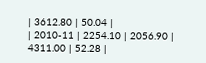| 3612.80 | 50.04 |
| 2010-11 | 2254.10 | 2056.90 | 4311.00 | 52.28 |